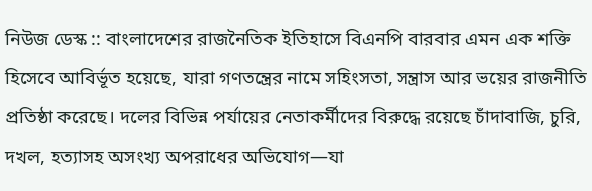নিউজ ডেস্ক :: বাংলাদেশের রাজনৈতিক ইতিহাসে বিএনপি বারবার এমন এক শক্তি হিসেবে আবির্ভূত হয়েছে, যারা গণতন্ত্রের নামে সহিংসতা, সন্ত্রাস আর ভয়ের রাজনীতি প্রতিষ্ঠা করেছে। দলের বিভিন্ন পর্যায়ের নেতাকর্মীদের বিরুদ্ধে রয়েছে চাঁদাবাজি, চুরি, দখল, হত্যাসহ অসংখ্য অপরাধের অভিযোগ—যা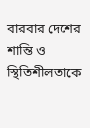বারবার দেশের শান্তি ও স্থিতিশীলতাকে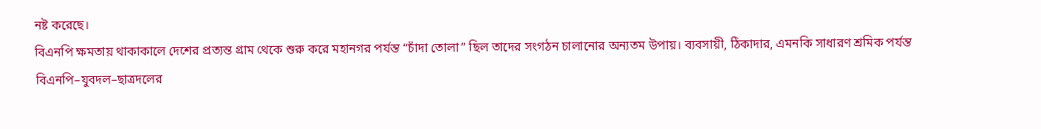নষ্ট করেছে।
বিএনপি ক্ষমতায় থাকাকালে দেশের প্রত্যন্ত গ্রাম থেকে শুরু করে মহানগর পর্যন্ত “চাঁদা তোলা” ছিল তাদের সংগঠন চালানোর অন্যতম উপায়। ব্যবসায়ী, ঠিকাদার, এমনকি সাধারণ শ্রমিক পর্যন্ত বিএনপি–যুবদল–ছাত্রদলের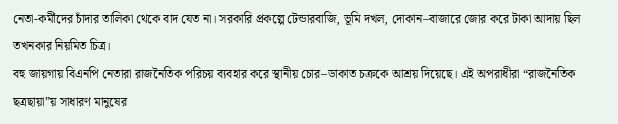নেতা-কর্মীদের চাঁদার তালিকা থেকে বাদ যেত না। সরকারি প্রকল্পে টেন্ডারবাজি, ভূমি দখল, দোকান–বাজারে জোর করে টাকা আদায় ছিল তখনকার নিয়মিত চিত্র।
বহু জায়গায় বিএনপি নেতারা রাজনৈতিক পরিচয় ব্যবহার করে স্থানীয় চোর–ডাকাত চক্রকে আশ্রয় দিয়েছে। এই অপরাধীরা “রাজনৈতিক ছত্রছায়া”য় সাধারণ মানুষের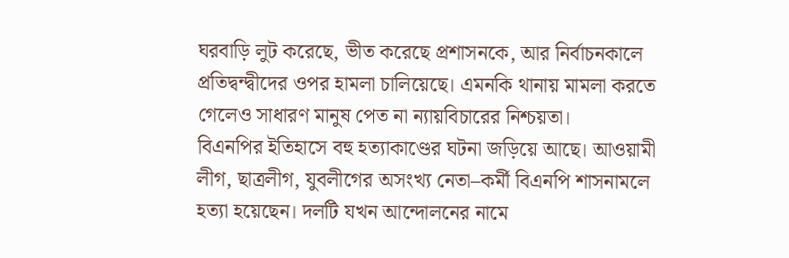ঘরবাড়ি লুট করেছে, ভীত করেছে প্রশাসনকে, আর নির্বাচনকালে প্রতিদ্বন্দ্বীদের ওপর হামলা চালিয়েছে। এমনকি থানায় মামলা করতে গেলেও সাধারণ মানুষ পেত না ন্যায়বিচারের নিশ্চয়তা।
বিএনপির ইতিহাসে বহু হত্যাকাণ্ডের ঘটনা জড়িয়ে আছে। আওয়ামী লীগ, ছাত্রলীগ, যুবলীগের অসংখ্য নেতা–কর্মী বিএনপি শাসনামলে হত্যা হয়েছেন। দলটি যখন আন্দোলনের নামে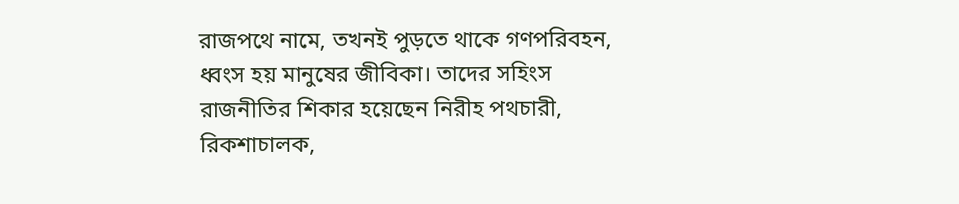রাজপথে নামে, তখনই পুড়তে থাকে গণপরিবহন, ধ্বংস হয় মানুষের জীবিকা। তাদের সহিংস রাজনীতির শিকার হয়েছেন নিরীহ পথচারী, রিকশাচালক,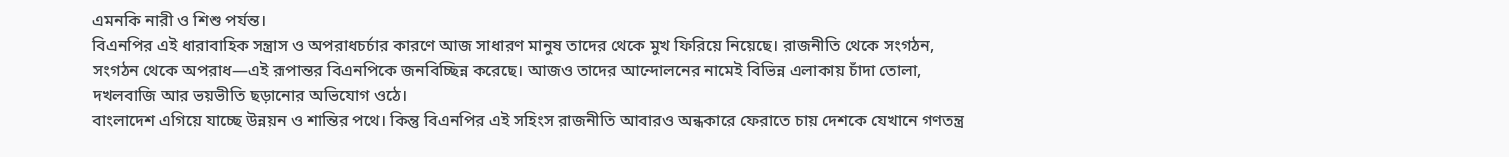এমনকি নারী ও শিশু পর্যন্ত।
বিএনপির এই ধারাবাহিক সন্ত্রাস ও অপরাধচর্চার কারণে আজ সাধারণ মানুষ তাদের থেকে মুখ ফিরিয়ে নিয়েছে। রাজনীতি থেকে সংগঠন, সংগঠন থেকে অপরাধ—এই রূপান্তর বিএনপিকে জনবিচ্ছিন্ন করেছে। আজও তাদের আন্দোলনের নামেই বিভিন্ন এলাকায় চাঁদা তোলা, দখলবাজি আর ভয়ভীতি ছড়ানোর অভিযোগ ওঠে।
বাংলাদেশ এগিয়ে যাচ্ছে উন্নয়ন ও শান্তির পথে। কিন্তু বিএনপির এই সহিংস রাজনীতি আবারও অন্ধকারে ফেরাতে চায় দেশকে যেখানে গণতন্ত্র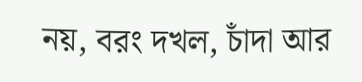নয়, বরং দখল, চাঁদা আর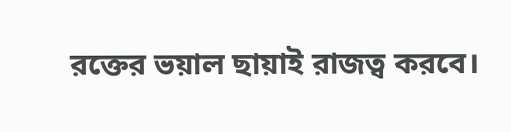রক্তের ভয়াল ছায়াই রাজত্ব করবে।